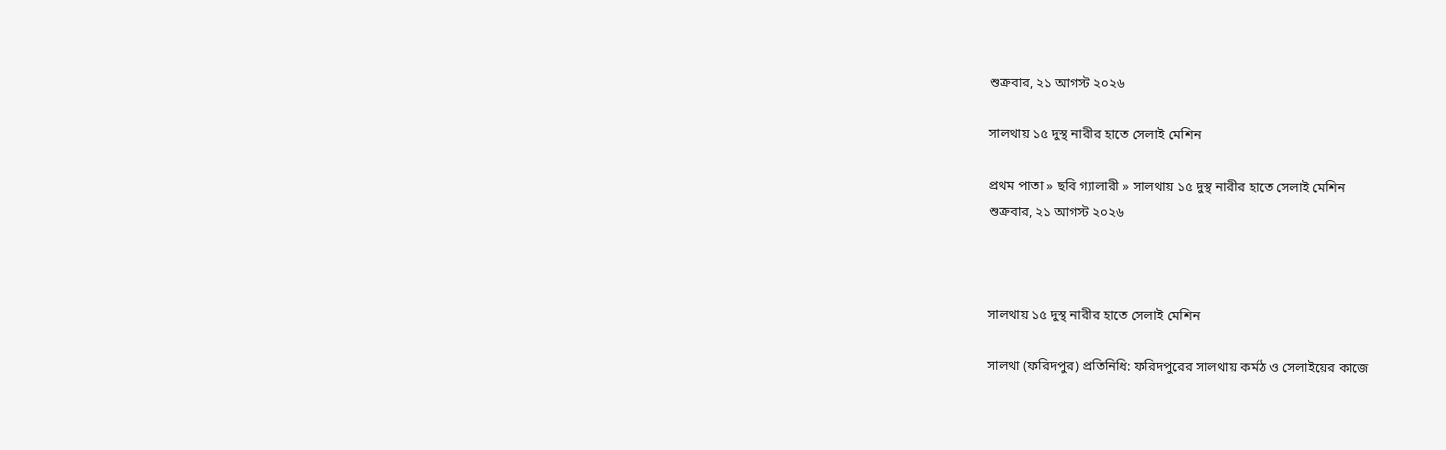শুক্রবার, ২১ আগস্ট ২০২৬

সালথায় ১৫ দুস্থ নারীর হাতে সেলাই মেশিন

প্রথম পাতা » ছবি গ্যালারী » সালথায় ১৫ দুস্থ নারীর হাতে সেলাই মেশিন
শুক্রবার, ২১ আগস্ট ২০২৬



সালথায় ১৫ দুস্থ নারীর হাতে সেলাই মেশিন

সালথা (ফরিদপুর) প্রতিনিধি: ফরিদপুরের সালথায় কর্মঠ ও সেলাইয়ের কাজে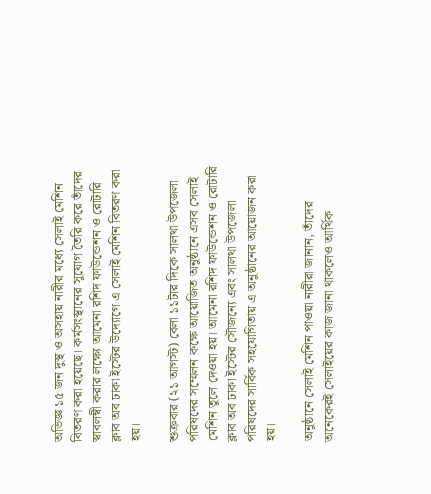অভিজ্ঞ ১৫ জন দুস্থ ও অসহায় নারীর মধ্যে সেলাই মেশিন বিতরণ করা হয়েছে। কর্মসংস্থানের সুযোগ তৈরি করে তাঁদের স্বাবলম্বী করার লক্ষ্যে আমেনা রশিদ ফাউন্ডেশন ও রোটারি ক্লাব অব ঢাকা ইস্টের উদ্যোগে এ সেলাই মেশিন বিতরণ করা হয়।

শুক্রবার (২১ আগস্ট) বেলা ১১টার দিকে সালথা উপজেলা পরিষদের সম্মেলন কক্ষে আয়োজিত অনুষ্ঠানে এসব সেলাই মেশিন তুলে দেওয়া হয়। আমেনা রশিদ ফাউন্ডেশন ও রোটারি ক্লাব অব ঢাকা ইস্টের সৌজন্যে এবং সালথা উপজেলা পরিষদের সার্বিক সহযোগিতায় এ অনুষ্ঠানের আয়োজন করা হয়।

অনুষ্ঠানে সেলাই মেশিন পাওয়া নারীরা জানান, তাঁদের অনেকেরই সেলাইয়ের কাজ জানা থাকলেও আর্থিক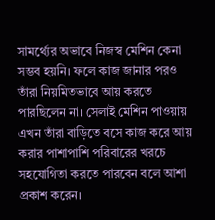সামর্থ্যের অভাবে নিজস্ব মেশিন কেনা সম্ভব হয়নি। ফলে কাজ জানার পরও তাঁরা নিয়মিতভাবে আয় করতে পারছিলেন না। সেলাই মেশিন পাওয়ায় এখন তাঁরা বাড়িতে বসে কাজ করে আয় করার পাশাপাশি পরিবারের খরচে সহযোগিতা করতে পারবেন বলে আশা প্রকাশ করেন।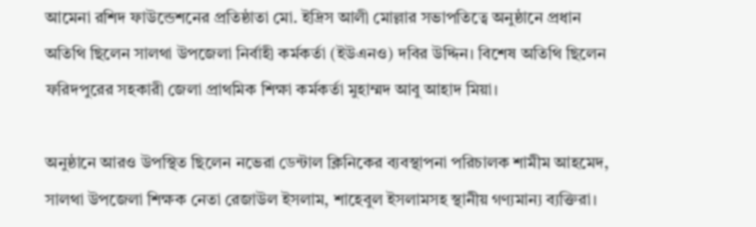আমেনা রশিদ ফাউন্ডেশনের প্রতিষ্ঠাতা মো. ইদ্রিস আলী মোল্লার সভাপতিত্বে অনুষ্ঠানে প্রধান অতিথি ছিলেন সালথা উপজেলা নির্বাহী কর্মকর্তা (ইউএনও) দবির উদ্দিন। বিশেষ অতিথি ছিলেন ফরিদপুরের সহকারী জেলা প্রাথমিক শিক্ষা কর্মকর্তা মুহাম্মদ আবু আহাদ মিয়া।

অনুষ্ঠানে আরও উপস্থিত ছিলেন নভেরা ডেন্টাল ক্লিনিকের ব্যবস্থাপনা পরিচালক শামীম আহমেদ, সালথা উপজেলা শিক্ষক নেতা রেজাউল ইসলাম, শাহেবুল ইসলামসহ স্থানীয় গণ্যমান্য ব্যক্তিরা।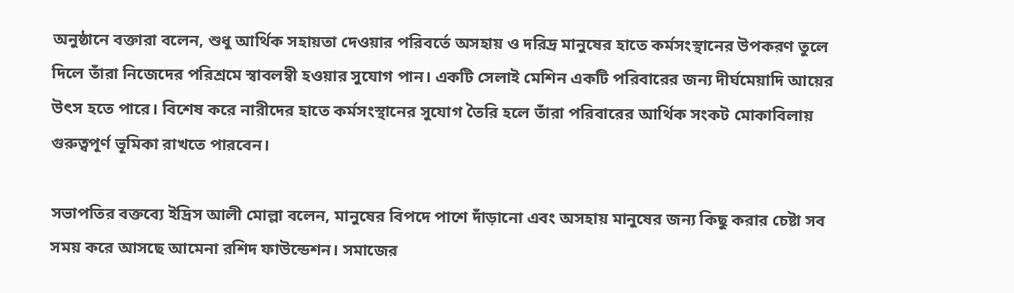অনুষ্ঠানে বক্তারা বলেন, শুধু আর্থিক সহায়তা দেওয়ার পরিবর্তে অসহায় ও দরিদ্র মানুষের হাতে কর্মসংস্থানের উপকরণ তুলে দিলে তাঁরা নিজেদের পরিশ্রমে স্বাবলম্বী হওয়ার সুযোগ পান। একটি সেলাই মেশিন একটি পরিবারের জন্য দীর্ঘমেয়াদি আয়ের উৎস হতে পারে। বিশেষ করে নারীদের হাতে কর্মসংস্থানের সুযোগ তৈরি হলে তাঁরা পরিবারের আর্থিক সংকট মোকাবিলায় গুরুত্বপূর্ণ ভূমিকা রাখতে পারবেন।

সভাপতির বক্তব্যে ইদ্রিস আলী মোল্লা বলেন, মানুষের বিপদে পাশে দাঁড়ানো এবং অসহায় মানুষের জন্য কিছু করার চেষ্টা সব সময় করে আসছে আমেনা রশিদ ফাউন্ডেশন। সমাজের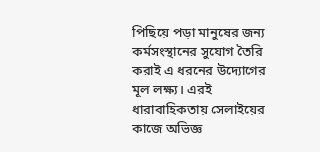পিছিয়ে পড়া মানুষের জন্য কর্মসংস্থানের সুযোগ তৈরি করাই এ ধরনের উদ্যোগের মূল লক্ষ্য। এরই ধারাবাহিকতায় সেলাইয়ের কাজে অভিজ্ঞ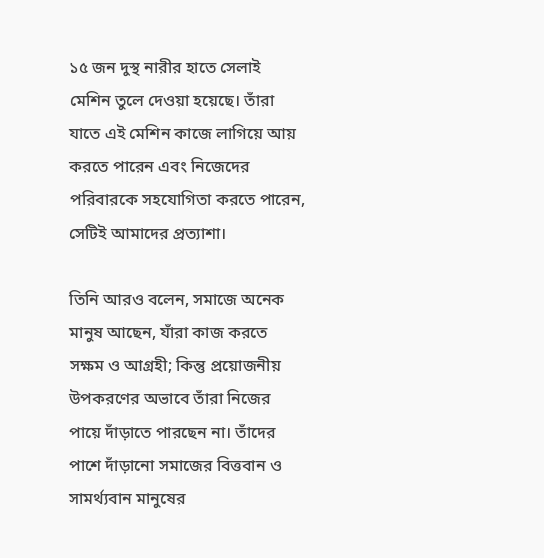১৫ জন দুস্থ নারীর হাতে সেলাই মেশিন তুলে দেওয়া হয়েছে। তাঁরা যাতে এই মেশিন কাজে লাগিয়ে আয় করতে পারেন এবং নিজেদের পরিবারকে সহযোগিতা করতে পারেন, সেটিই আমাদের প্রত্যাশা।

তিনি আরও বলেন, সমাজে অনেক মানুষ আছেন, যাঁরা কাজ করতে সক্ষম ও আগ্রহী; কিন্তু প্রয়োজনীয় উপকরণের অভাবে তাঁরা নিজের পায়ে দাঁড়াতে পারছেন না। তাঁদের পাশে দাঁড়ানো সমাজের বিত্তবান ও সামর্থ্যবান মানুষের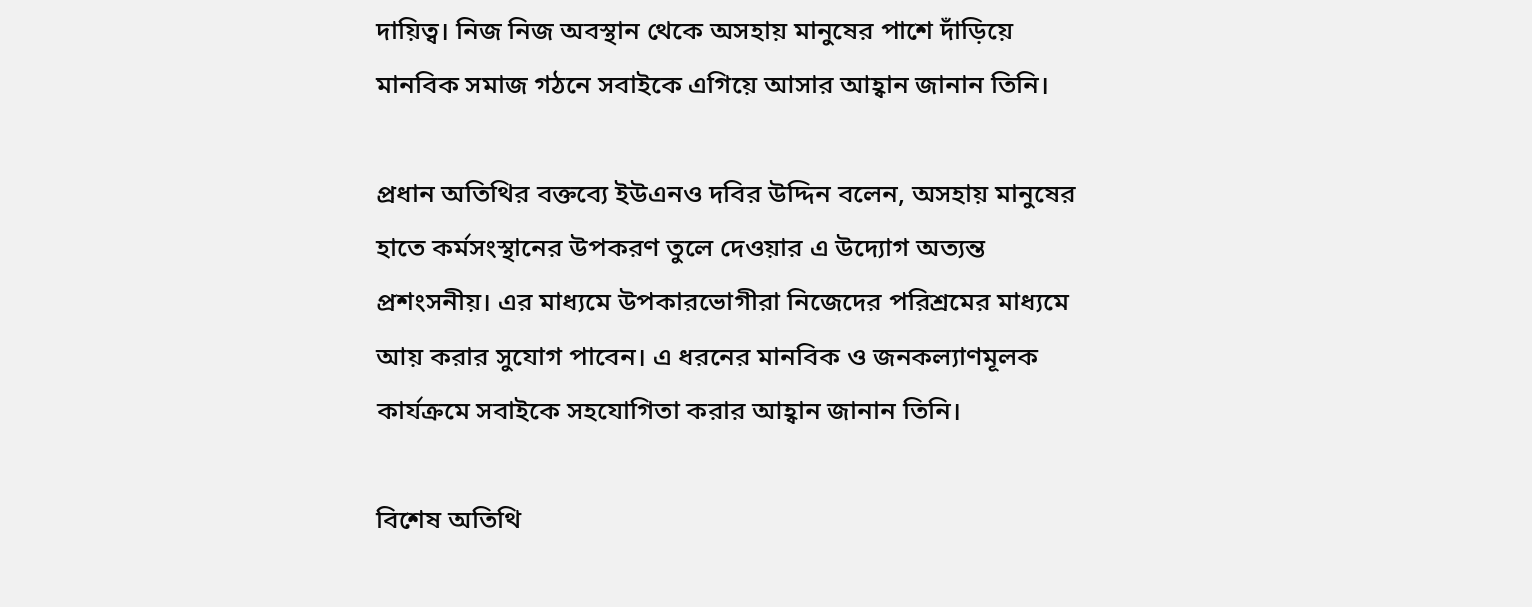দায়িত্ব। নিজ নিজ অবস্থান থেকে অসহায় মানুষের পাশে দাঁড়িয়ে মানবিক সমাজ গঠনে সবাইকে এগিয়ে আসার আহ্বান জানান তিনি।

প্রধান অতিথির বক্তব্যে ইউএনও দবির উদ্দিন বলেন, অসহায় মানুষের হাতে কর্মসংস্থানের উপকরণ তুলে দেওয়ার এ উদ্যোগ অত্যন্ত প্রশংসনীয়। এর মাধ্যমে উপকারভোগীরা নিজেদের পরিশ্রমের মাধ্যমে আয় করার সুযোগ পাবেন। এ ধরনের মানবিক ও জনকল্যাণমূলক কার্যক্রমে সবাইকে সহযোগিতা করার আহ্বান জানান তিনি।

বিশেষ অতিথি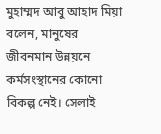মুহাম্মদ আবু আহাদ মিয়া বলেন, মানুষের জীবনমান উন্নয়নে কর্মসংস্থানের কোনো বিকল্প নেই। সেলাই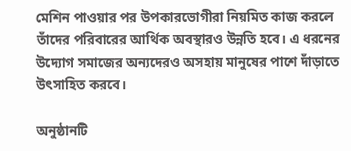মেশিন পাওয়ার পর উপকারভোগীরা নিয়মিত কাজ করলে তাঁদের পরিবারের আর্থিক অবস্থারও উন্নতি হবে। এ ধরনের উদ্যোগ সমাজের অন্যদেরও অসহায় মানুষের পাশে দাঁড়াতে উৎসাহিত করবে।

অনুষ্ঠানটি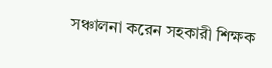সঞ্চালনা করেন সহকারী শিক্ষক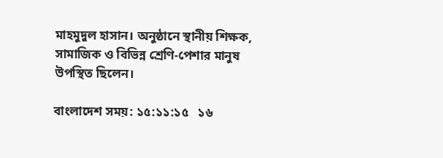মাহমুদুল হাসান। অনুষ্ঠানে স্থানীয় শিক্ষক, সামাজিক ও বিভিন্ন শ্রেণি-পেশার মানুষ উপস্থিত ছিলেন।

বাংলাদেশ সময়: ১৫:১১:১৫   ১৬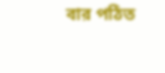বার পঠিত